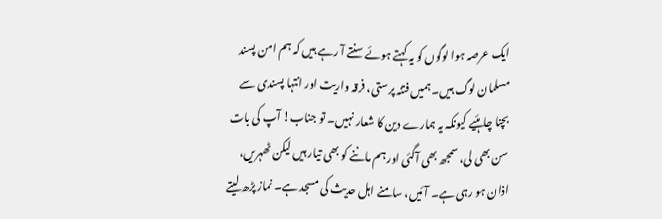ایک عرصہ ہوا لوگوں کو یہ کہتے ہوئے سنتے آ رہے ہیں کہ ہم امن پسند مسلمان لوگ ہیں۔ ہمیں فتنہ پرستی، فرقہ واریت اور انتہا پسندی سے بچنا چاہئیے کیونکہ یہ ہمارے دین کا شعار نہیں۔ تو جناب! آپ کی بات سن بھی لی، سمجھ بھی آگئی اور ہم ماننے کو بھی تیار ہیں لیکن ٹھہریں، اذان ہو رہی ہے۔ آئیں، سامنے اہل حدیث کی مسجد ہے۔ نماز پڑھ لیتے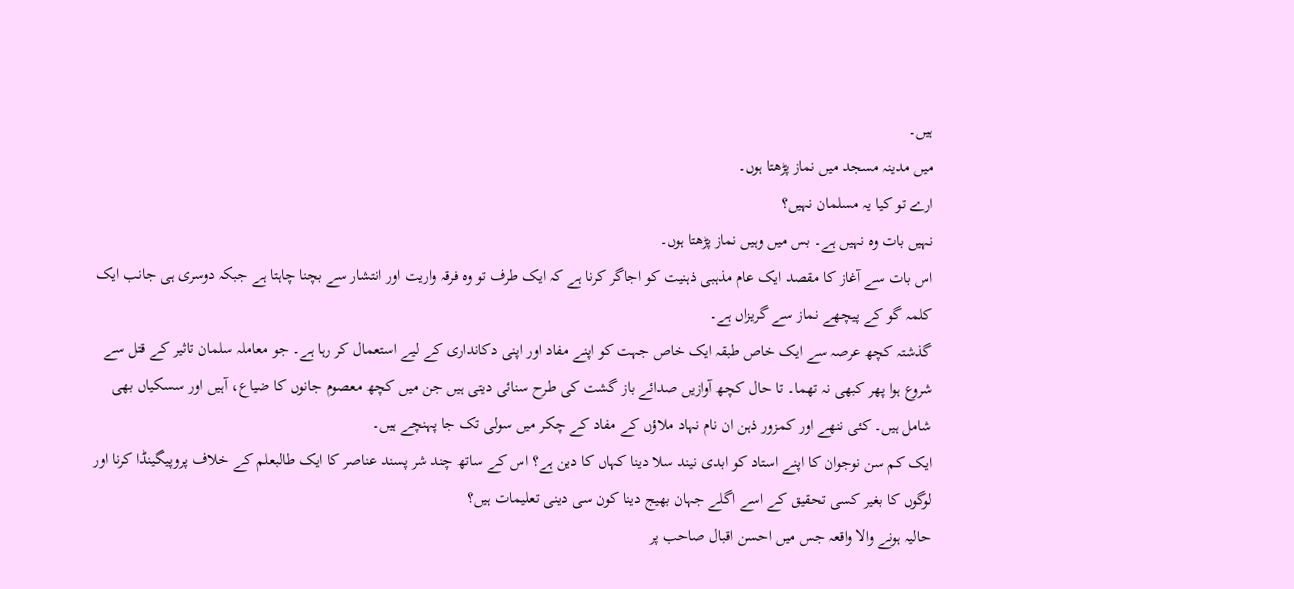ہیں۔
میں مدینہ مسجد میں نماز پڑھتا ہوں۔
ارے تو کیا یہ مسلمان نہیں؟
نہیں بات وہ نہیں ہے۔ بس میں وہیں نماز پڑھتا ہوں۔
اس بات سے آغاز کا مقصد ایک عام مذہبی ذہنیت کو اجاگر کرنا ہے کہ ایک طرف تو وہ فرقہ واریت اور انتشار سے بچنا چاہتا ہے جبکہ دوسری ہی جانب ایک کلمہ گو کے پیچھے نماز سے گریزاں ہے۔
گذشتہ کچھ عرصہ سے ایک خاص طبقہ ایک خاص جہت کو اپنے مفاد اور اپنی دکانداری کے لیے استعمال کر رہا ہے۔ جو معاملہ سلمان تاثیر کے قتل سے شروع ہوا پھر کبھی نہ تھما۔ تا حال کچھ آوازیں صدائے باز گشت کی طرح سنائی دیتی ہیں جن میں کچھ معصوم جانوں کا ضیاع، آہیں اور سسکیاں بھی شامل ہیں۔ کئی ننھے اور کمزور ذہن ان نام نہاد ملاؤں کے مفاد کے چکر میں سولی تک جا پہنچے ہیں۔
ایک کم سن نوجوان کا اپنے استاد کو ابدی نیند سلا دینا کہاں کا دین ہے؟ اس کے ساتھ چند شر پسند عناصر کا ایک طالبعلم کے خلاف پروپیگینڈا کرنا اور لوگوں کا بغیر کسی تحقیق کے اسے اگلے جہان بھیج دینا کون سی دینی تعلیمات ہیں؟
حالیہ ہونے والا واقعہ جس میں احسن اقبال صاحب پر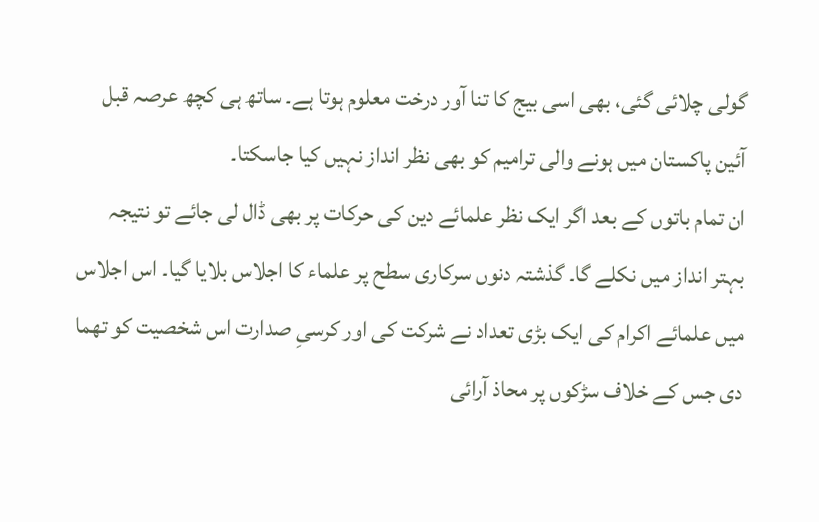گولی چلائی گئی، بھی اسی بیج کا تنا آور درخت معلوم ہوتا ہے۔ ساتھ ہی کچھ عرصہ قبل آئین پاکستان میں ہونے والی ترامیم کو بھی نظر انداز نہیں کیا جاسکتا۔
ان تمام باتوں کے بعد اگر ایک نظر علمائے دین کی حرکات پر بھی ڈال لی جائے تو نتیجہ بہتر انداز میں نکلے گا۔ گذشتہ دنوں سرکاری سطح پر علماء کا اجلاس بلایا گیا۔ اس اجلاس میں علمائے اکرام کی ایک بڑی تعداد نے شرکت کی اور کرسیِ صدارت اس شخصیت کو تھما دی جس کے خلاف سڑکوں پر محاذ آرائی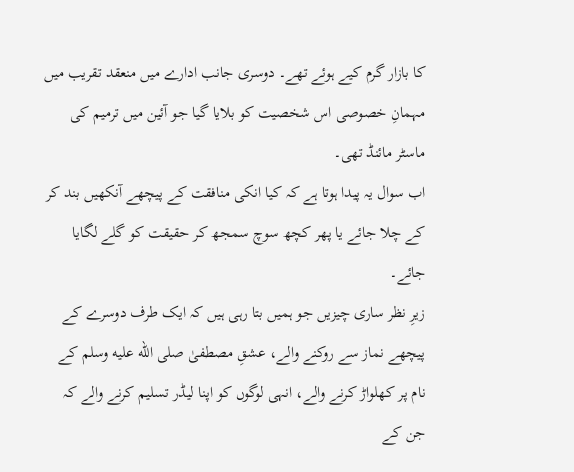کا بازار گرم کیے ہوئے تھے۔ دوسری جانب ادارے میں منعقد تقریب میں مہمانِ خصوصی اس شخصیت کو بلایا گیا جو آئین میں ترمیم کی ماسٹر مائنڈ تھی۔
اب سوال یہ پیدا ہوتا ہے کہ کیا انکی منافقت کے پیچھے آنکھیں بند کر کے چلا جائے یا پھر کچھ سوچ سمجھ کر حقیقت کو گلے لگایا جائے۔
زیرِ نظر ساری چیزیں جو ہمیں بتا رہی ہیں کہ ایک طرف دوسرے کے پیچھے نماز سے روکنے والے، عشقِ مصطفیٰ صلى الله عليه وسلم کے نام پر کھلواڑ کرنے والے، انہی لوگوں کو اپنا لیڈر تسلیم کرنے والے کہ جن کے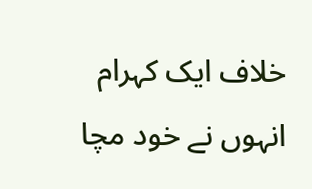خلاف ایک کہرام انہوں نے خود مچا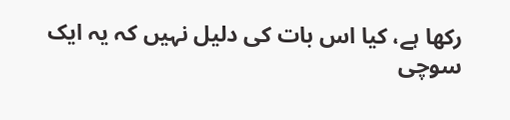رکھا ہے، کیا اس بات کی دلیل نہیں کہ یہ ایک سوچی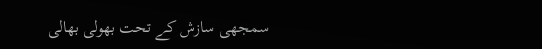سمجھی سازش کے تحت بھولی بھالی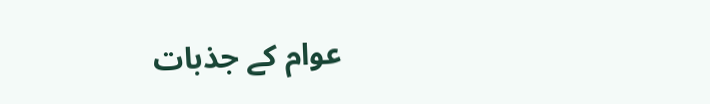عوام کے جذبات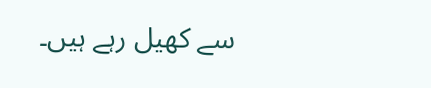سے کھیل رہے ہیں۔